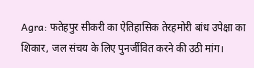Agra: फतेहपुर सीकरी का ऐतिहासिक तेरहमोरी बांध उपेक्षा का शिकार, जल संचय के लिए पुनर्जीवित करने की उठी मांग।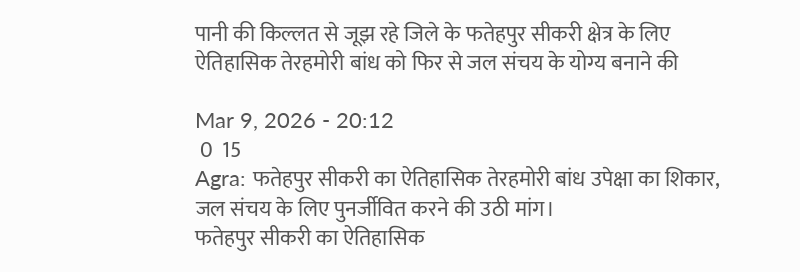पानी की किल्लत से जूझ रहे जिले के फतेहपुर सीकरी क्षेत्र के लिए ऐतिहासिक तेरहमोरी बांध को फिर से जल संचय के योग्य बनाने की

Mar 9, 2026 - 20:12
 0  15
Agra: फतेहपुर सीकरी का ऐतिहासिक तेरहमोरी बांध उपेक्षा का शिकार, जल संचय के लिए पुनर्जीवित करने की उठी मांग।
फतेहपुर सीकरी का ऐतिहासिक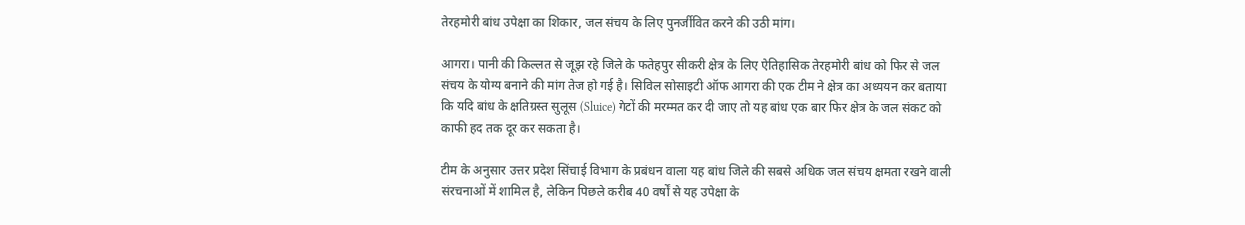तेरहमोरी बांध उपेक्षा का शिकार, जल संचय के लिए पुनर्जीवित करने की उठी मांग।

आगरा। पानी की किल्लत से जूझ रहे जिले के फतेहपुर सीकरी क्षेत्र के लिए ऐतिहासिक तेरहमोरी बांध को फिर से जल संचय के योग्य बनाने की मांग तेज हो गई है। सिविल सोसाइटी ऑफ आगरा की एक टीम ने क्षेत्र का अध्ययन कर बताया कि यदि बांध के क्षतिग्रस्त सुलूस (Sluice) गेटों की मरम्मत कर दी जाए तो यह बांध एक बार फिर क्षेत्र के जल संकट को काफी हद तक दूर कर सकता है।

टीम के अनुसार उत्तर प्रदेश सिंचाई विभाग के प्रबंधन वाला यह बांध जिले की सबसे अधिक जल संचय क्षमता रखने वाली संरचनाओं में शामिल है, लेकिन पिछले करीब 40 वर्षों से यह उपेक्षा के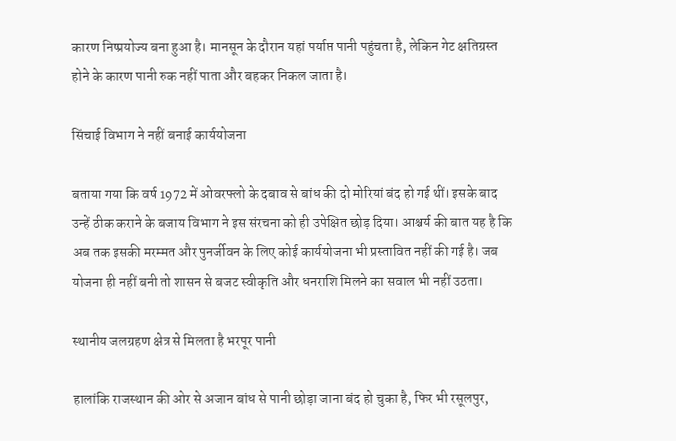कारण निष्प्रयोज्य बना हुआ है। मानसून के दौरान यहां पर्याप्त पानी पहुंचता है, लेकिन गेट क्षतिग्रस्त होने के कारण पानी रुक नहीं पाता और बहकर निकल जाता है।

सिंचाई विभाग ने नहीं बनाई कार्ययोजना

बताया गया कि वर्ष 1972 में ओवरफ्लो के दबाव से बांध की दो मोरियां बंद हो गई थीं। इसके बाद उन्हें ठीक कराने के बजाय विभाग ने इस संरचना को ही उपेक्षित छोड़ दिया। आश्चर्य की बात यह है कि अब तक इसकी मरम्मत और पुनर्जीवन के लिए कोई कार्ययोजना भी प्रस्तावित नहीं की गई है। जब योजना ही नहीं बनी तो शासन से बजट स्वीकृति और धनराशि मिलने का सवाल भी नहीं उठता।

स्थानीय जलग्रहण क्षेत्र से मिलता है भरपूर पानी

हालांकि राजस्थान की ओर से अजान बांध से पानी छोड़ा जाना बंद हो चुका है, फिर भी रसूलपुर,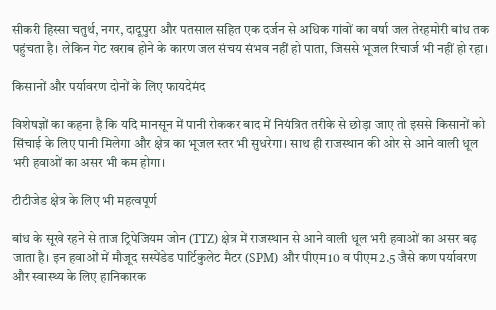सीकरी हिस्सा चतुर्थ, नगर, दादूपुरा और पतसाल सहित एक दर्जन से अधिक गांवों का वर्षा जल तेरहमोरी बांध तक पहुंचता है। लेकिन गेट खराब होने के कारण जल संचय संभव नहीं हो पाता, जिससे भूजल रिचार्ज भी नहीं हो रहा।

किसानों और पर्यावरण दोनों के लिए फायदेमंद

विशेषज्ञों का कहना है कि यदि मानसून में पानी रोककर बाद में नियंत्रित तरीके से छोड़ा जाए तो इससे किसानों को सिंचाई के लिए पानी मिलेगा और क्षेत्र का भूजल स्तर भी सुधरेगा। साथ ही राजस्थान की ओर से आने वाली धूल भरी हवाओं का असर भी कम होगा।

टीटीजेड क्षेत्र के लिए भी महत्वपूर्ण

बांध के सूखे रहने से ताज ट्रिपेजियम जोन (TTZ) क्षेत्र में राजस्थान से आने वाली धूल भरी हवाओं का असर बढ़ जाता है। इन हवाओं में मौजूद सस्पेंडेड पार्टिकुलेट मैटर (SPM) और पीएम10 व पीएम2.5 जैसे कण पर्यावरण और स्वास्थ्य के लिए हानिकारक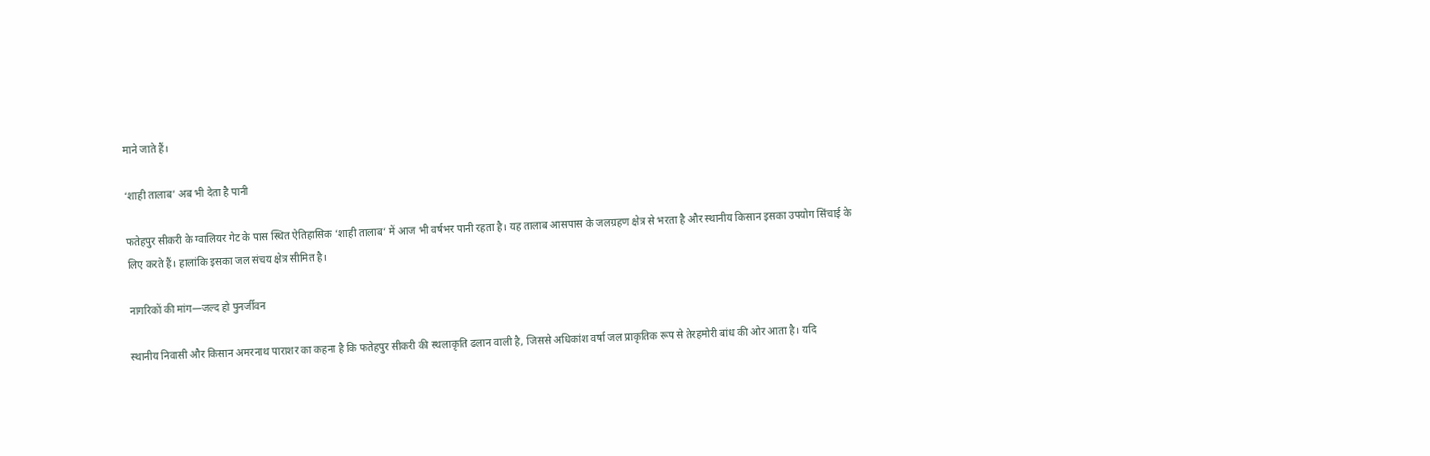माने जाते हैं।

‘शाही तालाब’ अब भी देता है पानी

फतेहपुर सीकरी के ग्वालियर गेट के पास स्थित ऐतिहासिक ‘शाही तालाब’ में आज भी वर्षभर पानी रहता है। यह तालाब आसपास के जलग्रहण क्षेत्र से भरता है और स्थानीय किसान इसका उपयोग सिंचाई के लिए करते हैं। हालांकि इसका जल संचय क्षेत्र सीमित है।

नागरिकों की मांग—जल्द हो पुनर्जीवन

स्थानीय निवासी और किसान अमरनाथ पाराशर का कहना है कि फतेहपुर सीकरी की स्थलाकृति ढलान वाली है, जिससे अधिकांश वर्षा जल प्राकृतिक रूप से तेरहमोरी बांध की ओर आता है। यदि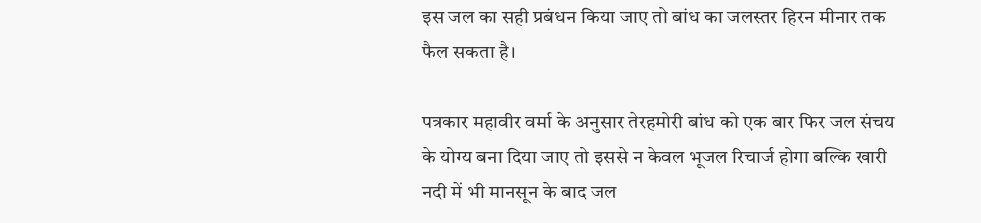इस जल का सही प्रबंधन किया जाए तो बांध का जलस्तर हिरन मीनार तक फैल सकता है।

पत्रकार महावीर वर्मा के अनुसार तेरहमोरी बांध को एक बार फिर जल संचय के योग्य बना दिया जाए तो इससे न केवल भूजल रिचार्ज होगा बल्कि खारी नदी में भी मानसून के बाद जल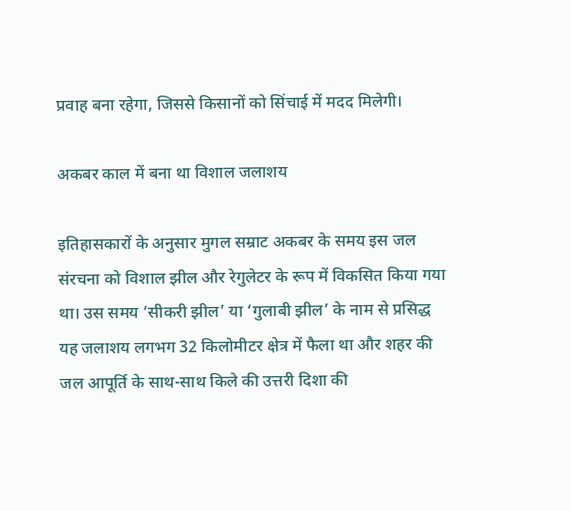प्रवाह बना रहेगा, जिससे किसानों को सिंचाई में मदद मिलेगी।

अकबर काल में बना था विशाल जलाशय

इतिहासकारों के अनुसार मुगल सम्राट अकबर के समय इस जल संरचना को विशाल झील और रेगुलेटर के रूप में विकसित किया गया था। उस समय ‘सीकरी झील’ या ‘गुलाबी झील’ के नाम से प्रसिद्ध यह जलाशय लगभग 32 किलोमीटर क्षेत्र में फैला था और शहर की जल आपूर्ति के साथ-साथ किले की उत्तरी दिशा की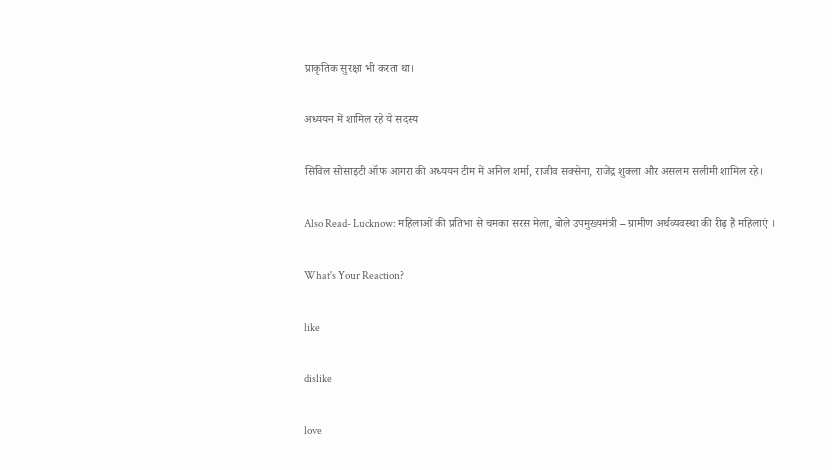प्राकृतिक सुरक्षा भी करता था।

अध्ययन में शामिल रहे ये सदस्य

सिविल सोसाइटी ऑफ आगरा की अध्ययन टीम में अनिल शर्मा, राजीव सक्सेना, राजेंद्र शुक्ला और असलम सलीमी शामिल रहे।

Also Read- Lucknow: महिलाओं की प्रतिभा से चमका सरस मेला, बोले उपमुख्यमंत्री – ग्रामीण अर्थव्यवस्था की रीढ़ हैं महिलाएं ।

What's Your Reaction?

like

dislike

love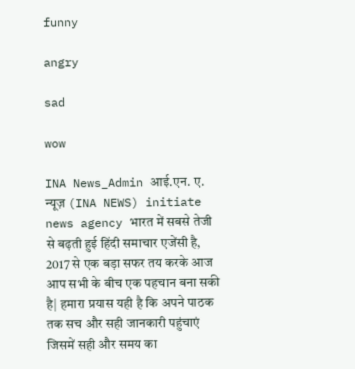funny

angry

sad

wow

INA News_Admin आई.एन. ए. न्यूज़ (INA NEWS) initiate news agency भारत में सबसे तेजी से बढ़ती हुई हिंदी समाचार एजेंसी है, 2017 से एक बड़ा सफर तय करके आज आप सभी के बीच एक पहचान बना सकी है| हमारा प्रयास यही है कि अपने पाठक तक सच और सही जानकारी पहुंचाएं जिसमें सही और समय का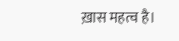ख़ास महत्व है।